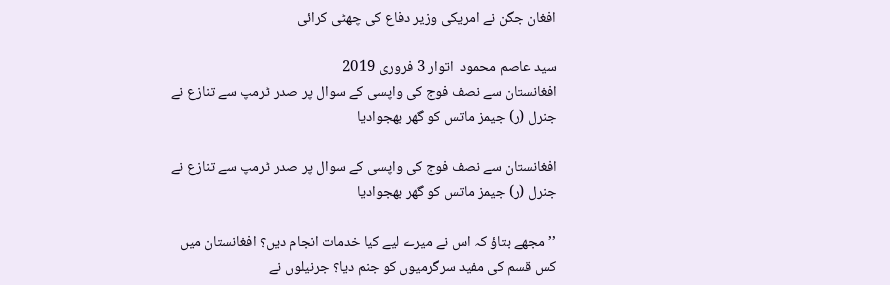افغان جگن نے امریکی وزیر دفاع کی چھٹی کرائی

سید عاصم محمود  اتوار 3 فروری 2019
افغانستان سے نصف فوج کی واپسی کے سوال پر صدر ٹرمپ سے تنازع نے جنرل (ر) جیمز ماتس کو گھر بھجوادیا

افغانستان سے نصف فوج کی واپسی کے سوال پر صدر ٹرمپ سے تنازع نے جنرل (ر) جیمز ماتس کو گھر بھجوادیا

’’مجھے بتاؤ کہ اس نے میرے لیے کیا خدمات انجام دیں؟ افغانستان میں کس قسم کی مفید سرگرمیوں کو جنم دیا؟ جرنیلوں نے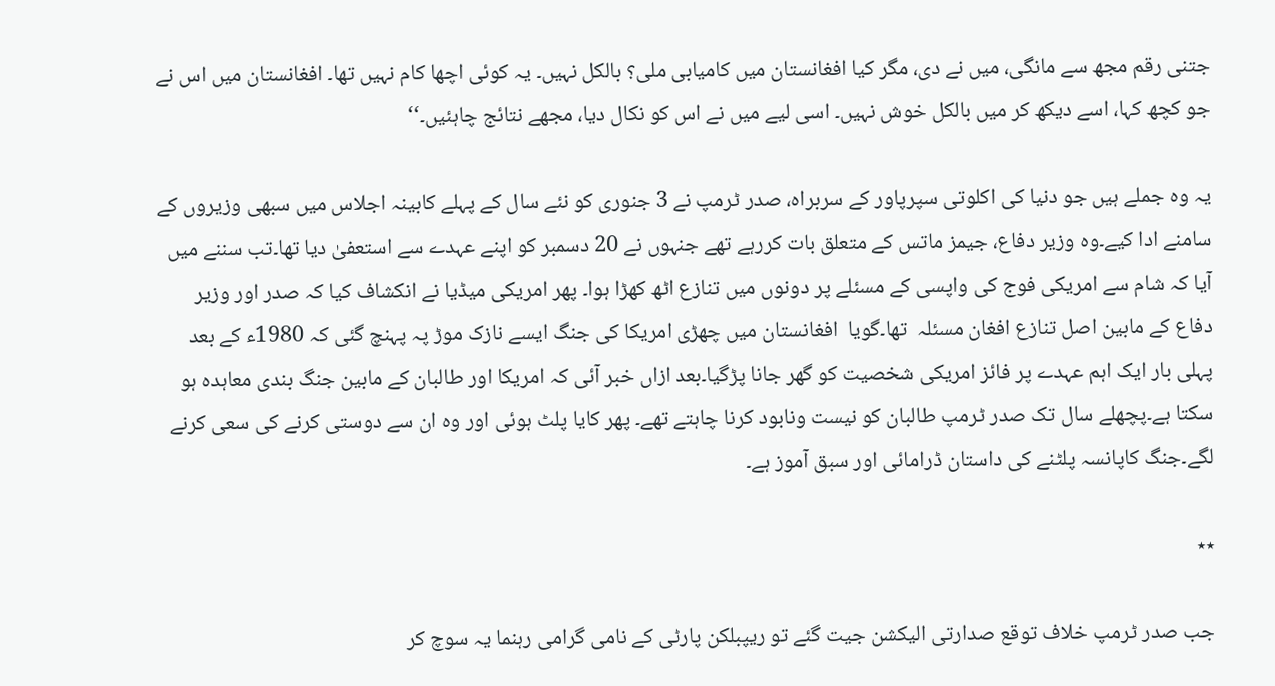جتنی رقم مجھ سے مانگی، میں نے دی، مگر کیا افغانستان میں کامیابی ملی؟ بالکل نہیں۔ یہ کوئی اچھا کام نہیں تھا۔ افغانستان میں اس نے جو کچھ کہا، اسے دیکھ کر میں بالکل خوش نہیں۔ اسی لیے میں نے اس کو نکال دیا، مجھے نتائج چاہئیں۔‘‘

یہ وہ جملے ہیں جو دنیا کی اکلوتی سپرپاور کے سربراہ، صدر ٹرمپ نے 3 جنوری کو نئے سال کے پہلے کابینہ اجلاس میں سبھی وزیروں کے سامنے ادا کیے۔وہ وزیر دفاع، جیمز ماتس کے متعلق بات کررہے تھے جنہوں نے 20 دسمبر کو اپنے عہدے سے استعفیٰ دیا تھا۔تب سننے میں آیا کہ شام سے امریکی فوج کی واپسی کے مسئلے پر دونوں میں تنازع اٹھ کھڑا ہوا۔ پھر امریکی میڈیا نے انکشاف کیا کہ صدر اور وزیر دفاع کے مابین اصل تنازع افغان مسئلہ  تھا۔گویا  افغانستان میں چھڑی امریکا کی جنگ ایسے نازک موڑ پہ پہنچ گئی کہ 1980ء کے بعد پہلی بار ایک اہم عہدے پر فائز امریکی شخصیت کو گھر جانا پڑگیا۔بعد ازاں خبر آئی کہ امریکا اور طالبان کے مابین جنگ بندی معاہدہ ہو سکتا ہے۔پچھلے سال تک صدر ٹرمپ طالبان کو نیست ونابود کرنا چاہتے تھے۔ پھر کایا پلٹ ہوئی اور وہ ان سے دوستی کرنے کی سعی کرنے لگے۔جنگ کاپانسہ پلٹنے کی داستان ڈرامائی اور سبق آموز ہے۔

٭٭

جب صدر ٹرمپ خلاف توقع صدارتی الیکشن جیت گئے تو ریپبلکن پارٹی کے نامی گرامی رہنما یہ سوچ کر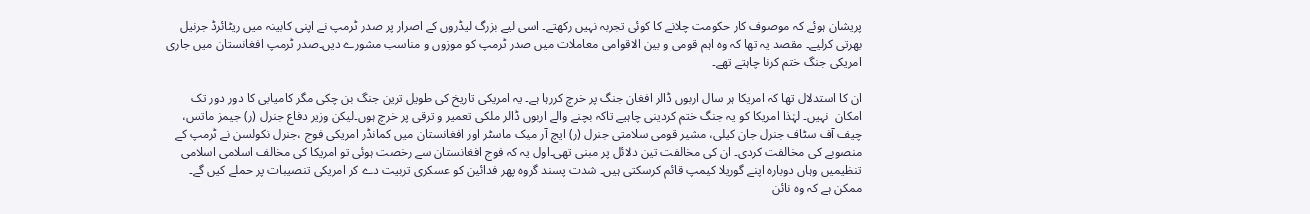پریشان ہوئے کہ موصوف کار حکومت چلانے کا کوئی تجربہ نہیں رکھتے۔ اسی لیے بزرگ لیڈروں کے اصرار پر صدر ٹرمپ نے اپنی کابینہ میں ریٹائرڈ جرنیل بھرتی کرلیے۔ مقصد یہ تھا کہ وہ اہم قومی و بین الاقوامی معاملات میں صدر ٹرمپ کو موزوں و مناسب مشورے دیں۔صدر ٹرمپ افغانستان میں جاری امریکی جنگ ختم کرنا چاہتے تھے۔

ان کا استدلال تھا کہ امریکا ہر سال اربوں ڈالر افغان جنگ پر خرچ کررہا ہے۔ یہ امریکی تاریخ کی طویل ترین جنگ بن چکی مگر کامیابی کا دور دور تک امکان  نہیں۔ لہٰذا امریکا کو یہ جنگ ختم کردینی چاہیے تاکہ بچنے والے اربوں ڈالر ملکی تعمیر و ترقی پر خرچ ہوں۔لیکن وزیر دفاع جنرل (ر) جیمز ماتس، چیف آف سٹاف جنرل جان کیلی، مشیر قومی سلامتی جنرل (ر) ایچ آر میک ماسٹر اور افغانستان میں کمانڈر امریکی فوج ،جنرل نکولسن نے ٹرمپ کے منصوبے کی مخالفت کردی۔ ان کی مخالفت تین دلائل پر مبنی تھی۔اول یہ کہ فوج افغانستان سے رخصت ہوئی تو امریکا کی مخالف اسلامی اسلامی تنظیمیں وہاں دوبارہ اپنے گوریلا کیمپ قائم کرسکتی ہیں۔ شدت پسند گروہ پھر فدائین کو عسکری تربیت دے کر امریکی تنصیبات پر حملے کیں گے۔ ممکن ہے کہ وہ نائن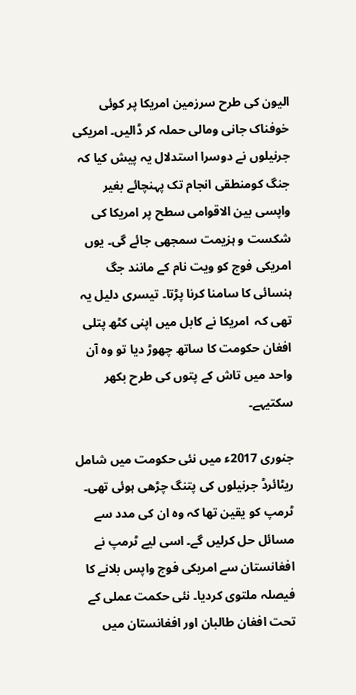الیون کی طرح سرزمین امریکا پر کوئی خوفناک جانی ومالی حملہ کر ڈالیں۔ امریکی جرنیلوں نے دوسرا استدلال یہ پیش کیا کہ جنگ کومنطقی انجام تک پہنچائے بغیر واپسی بین الاقوامی سطح پر امریکا کی شکست و ہزیمت سمجھی جائے گی۔ یوں امریکی فوج کو ویت نام کے مانند جگ ہنسائی کا سامنا کرنا پڑتا۔ تیسری دلیل یہ تھی کہ  امریکا نے کابل میں اپنی کٹھ پتلی افغان حکومت کا ساتھ چھوڑ دیا تو وہ آن واحد میں تاش کے پتوں کی طرح بکھر سکتیہے۔

جنوری 2017ء میں نئی حکومت میں شامل  ریٹائرڈ جرنیلوں کی پتنگ چڑھی ہوئی تھی۔ ٹرمپ کو یقین تھا کہ وہ ان کی مدد سے مسائل حل کرلیں گے۔ اسی لیے ٹرمپ نے افغانستان سے امریکی فوج واپس بلانے کا فیصلہ ملتوی کردیا۔ نئی حکمت عملی کے تحت افغان طالبان اور افغانستان میں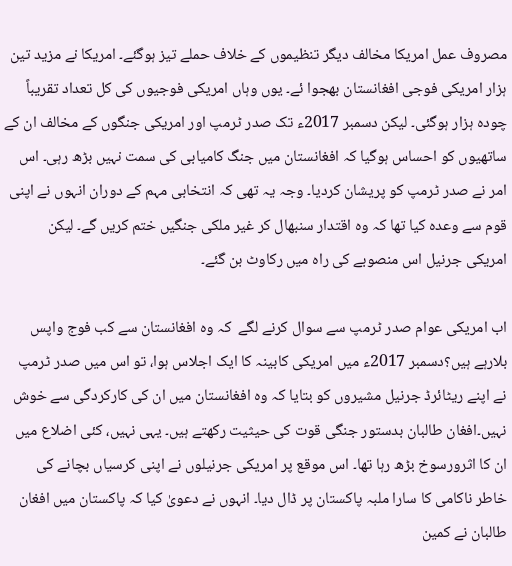مصروف عمل امریکا مخالف دیگر تنظیموں کے خلاف حملے تیز ہوگئے۔ امریکا نے مزید تین ہزار امریکی فوجی افغانستان بھجوا ئے۔ یوں وہاں امریکی فوجیوں کی کل تعداد تقریباً چودہ ہزار ہوگئی۔ لیکن دسمبر 2017ء تک صدر ٹرمپ اور امریکی جنگوں کے مخالف ان کے ساتھیوں کو احساس ہوگیا کہ افغانستان میں جنگ کامیابی کی سمت نہیں بڑھ رہی۔ اس امر نے صدر ٹرمپ کو پریشان کردیا۔ وجہ یہ تھی کہ انتخابی مہم کے دوران انہوں نے اپنی قوم سے وعدہ کیا تھا کہ وہ اقتدار سنبھال کر غیر ملکی جنگیں ختم کریں گے۔ لیکن امریکی جرنیل اس منصوبے کی راہ میں رکاوٹ بن گئے۔

اب امریکی عوام صدر ٹرمپ سے سوال کرنے لگے  کہ وہ افغانستان سے کب فوج واپس بلارہے ہیں؟دسمبر 2017ء میں امریکی کابینہ کا ایک اجلاس ہوا، تو اس میں صدر ٹرمپ نے اپنے ریٹائرڈ جرنیل مشیروں کو بتایا کہ وہ افغانستان میں ان کی کارکردگی سے خوش نہیں۔افغان طالبان بدستور جنگی قوت کی حیثیت رکھتے ہیں۔ یہی نہیں، کئی اضلاع میں ان کا اثرورسوخ بڑھ رہا تھا۔ اس موقع پر امریکی جرنیلوں نے اپنی کرسیاں بچانے کی خاطر ناکامی کا سارا ملبہ پاکستان پر ڈال دیا۔ انہوں نے دعویٰ کیا کہ پاکستان میں افغان طالبان نے کمین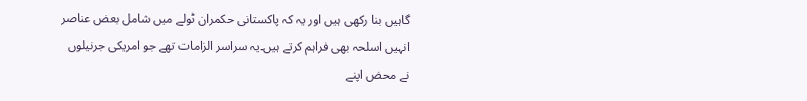گاہیں بنا رکھی ہیں اور یہ کہ پاکستانی حکمران ٹولے میں شامل بعض عناصر انہیں اسلحہ بھی فراہم کرتے ہیں۔یہ سراسر الزامات تھے جو امریکی جرنیلوں نے محض اپنے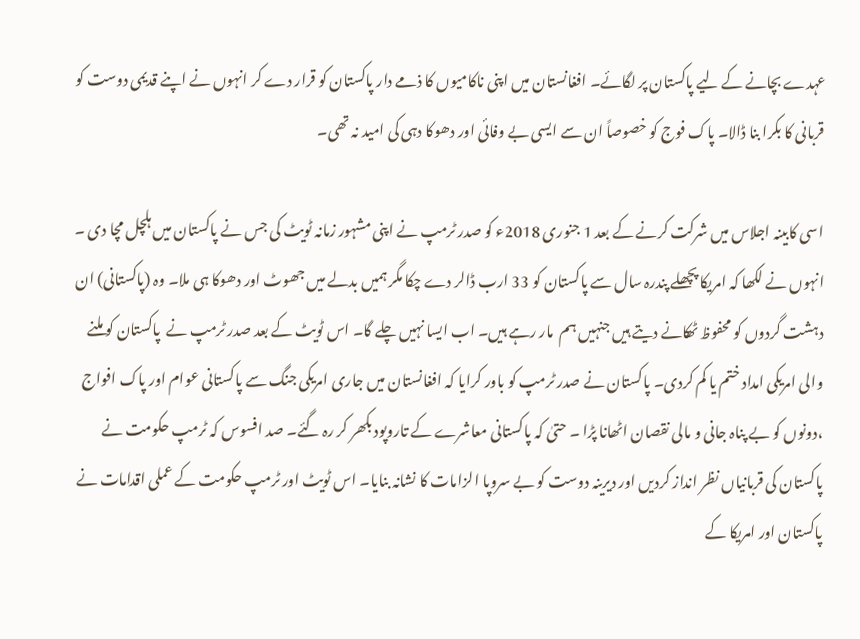عہدے بچانے کے لیے پاکستان پر لگائے۔ افغانستان میں اپنی ناکامیوں کا ذمے دار پاکستان کو قرار دے کر انہوں نے اپنے قدیمی دوست کو قربانی کا بکرا بنا ڈالا۔ پاک فوج کو خصوصاً ان سے ایسی بے وفائی اور دھوکا دہی کی امید نہ تھی۔

اسی کابینہ اجلاس میں شرکت کرنے کے بعد 1 جنوری 2018ء کو صدر ٹرمپ نے اپنی مشہور زمانہ ٹویٹ کی جس نے پاکستان میں ہلچل مچا دی ۔ انہوں نے لکھا کہ امریکا پچھلے پندرہ سال سے پاکستان کو 33 ارب ڈالر دے چکا مگر ہمیں بدلے میں جھوٹ اور دھوکا ہی ملا۔ وہ (پاکستانی) ان دہشت گردوں کو محفوظ ٹھکانے دیتے ہیں جنہیں ہم  مار رہے ہیں۔ اب ایسا نہیں چلے گا۔ اس ٹویٹ کے بعد صدر ٹرمپ نے  پاکستان کو ملنے والی امریکی امداد ختم یا کم کردی۔ پاکستان نے صدر ٹرمپ کو باور کرایا کہ افغانستان میں جاری امریکی جنگ سے پاکستانی عوام اور پاک افواج ،دونوں کو بے پناہ جانی و مالی نقصان اٹھانا پڑا ۔ حتیٰ کہ پاکستانی معاشرے کے تاروپود بکھر کر رہ گئے۔ صد افسوس کہ ٹرمپ حکومت نے پاکستان کی قربانیاں نظر انداز کردیں اور دیرینہ دوست کو بے سروپا الزامات کا نشانہ بنایا۔ اس ٹویٹ اور ٹرمپ حکومت کے عملی اقدامات نے پاکستان اور امریکا کے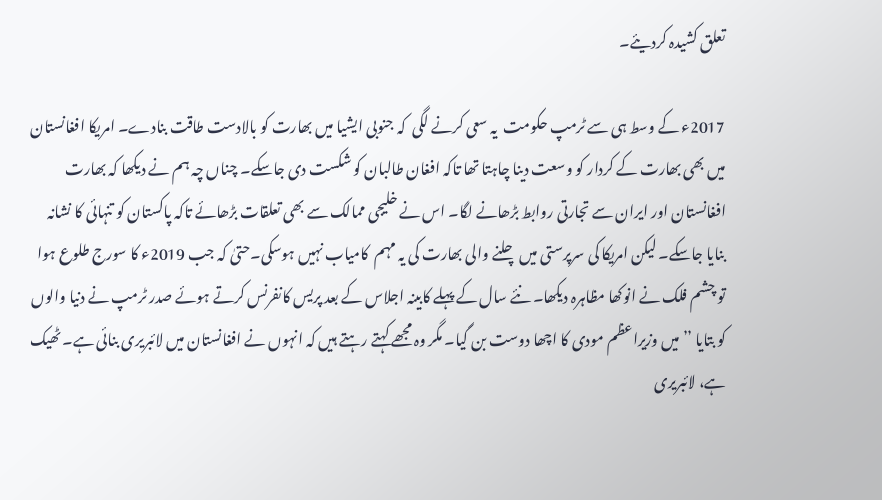تعلق کشیدہ کردیئے۔

2017ء کے وسط ہی سے ٹرمپ حکومت  یہ سعی کرنے لگی  کہ جنوبی ایشیا میں بھارت کو بالادست طاقت بنادے۔ امریکا افغانستان میں بھی بھارت کے کردار کو وسعت دینا چاہتا تھا تاکہ افغان طالبان کو شکست دی جاسکے۔ چناں چہ ہم نے دیکھا کہ بھارت افغانستان اور ایران سے تجارتی روابط بڑھانے لگا۔ اس نے خلیجی ممالک سے بھی تعلقات بڑھائے تاکہ پاکستان کو تنہائی کا نشانہ بنایا جاسکے۔ لیکن امریکا کی سرپرستی میں چلنے والی بھارت کی یہ مہم  کامیاب نہیں ہوسکی۔حتیٰ کہ جب 2019ء کا سورج طلوع ہوا تو چشم فلک نے انوکھا مظاہرہ دیکھا۔ نئے سال کے پہلے کابینہ اجلاس کے بعد پریس کانفرنس کرتے ہوئے صدر ٹرمپ نے دنیا والوں کو بتایا ’’میں وزیراعظم مودی کا اچھا دوست بن گیا۔ مگر وہ مجھے کہتے رہتے ہیں کہ انہوں نے افغانستان میں لائبریری بنائی ہے۔ ٹھیک ہے، لائبریری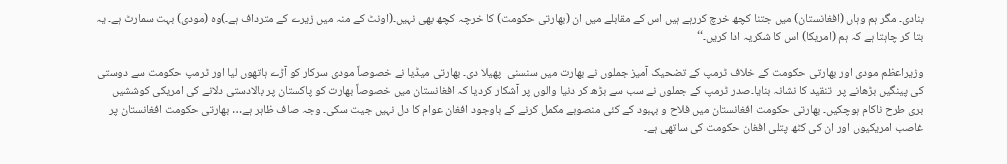بنادی۔ مگر ہم وہاں (افغانستان) میں جتنا کچھ خرچ کررہے ہیں اس کے مقابلے میں ان (بھارتی حکومت) کا خرچہ کچھ بھی نہیں۔(اونٹ کے منہ میں زیرے کے مترداف ہے۔)وہ (مودی) بہت سمارٹ ہے۔ یہ بتا کر چاہتا ہے کہ ہم (امریکا) اس کا شکریہ ادا کریں۔‘‘

وزیراعظم مودی اور بھارتی حکومت کے خلاف ٹرمپ کے تضحیک آمیز جملوں نے بھارت میں سنسنی  پھیلا دی۔ بھارتی میڈیا نے خصوصاً مودی سرکار کو آڑے ہاتھوں لیا اور ٹرمپ حکومت سے دوستی کی پینگیں بڑھانے پر  تنقید کا نشانہ بنایا۔صدر ٹرمپ کے جملوں نے سب سے بڑھ کر دنیا والوں پر آشکار کردیا کہ افغانستان میں خصوصاً بھارت کو پاکستان پر بالادستی دلانے کی امریکی کوششیں بری طرح ناکام ہوچکیں۔ بھارتی حکومت افغانستان میں فلاح و بہبود کے کئی منصوبے مکمل کرنے کے باوجود افغان عوام کا دل نہیں جیت سکی۔ وجہ صاف ظاہر ہے… بھارتی حکومت افغانستان پر غاصب امریکیوں اور ان کی کٹھ پتلی افغان حکومت کی ساتھی ہے۔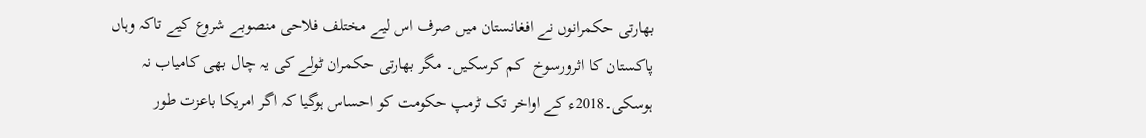بھارتی حکمرانوں نے افغانستان میں صرف اس لیے مختلف فلاحی منصوبے شروع کیے تاکہ وہاں پاکستان کا اثرورسوخ  کم کرسکیں۔ مگر بھارتی حکمران ٹولے کی یہ چال بھی کامیاب نہ ہوسکی۔2018ء کے اواخر تک ٹرمپ حکومت کو احساس ہوگیا کہ اگر امریکا باعزت طور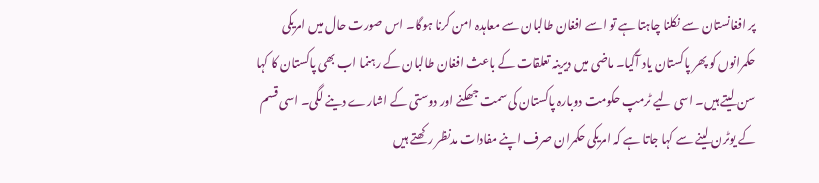پر افغانستان سے نکلنا چاہتا ہے تو اسے افغان طالبان سے معاہدہ امن کرنا ہوگا۔ اس صورت حال میں امریکی حکمرانوں کو پھر پاکستان یاد آگیا۔ ماضی میں دیرینہ تعلقات کے باعث افغان طالبان کے رہنما اب بھی پاکستان کا کہا سن لیتے ہیں۔ اسی لیے ٹرمپ حکومت دوبارہ پاکستان کی سمت جھکنے اور دوستی کے اشارے دینے لگی۔ اسی قسم کے یوٹرن لینے سے کہا جاتا ہے کہ امریکی حکمران صرف اپنے مفادات مدنظر رکھتے ہیں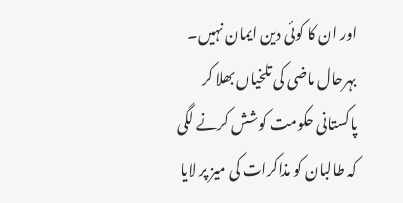اور ان کا کوئی دین ایمان نہیں۔ بہرحال ماضی کی تلخیاں بھلا کر پاکستانی حکومت کوشش کرنے لگی کہ طالبان کو مذاکرات کی میز پر لایا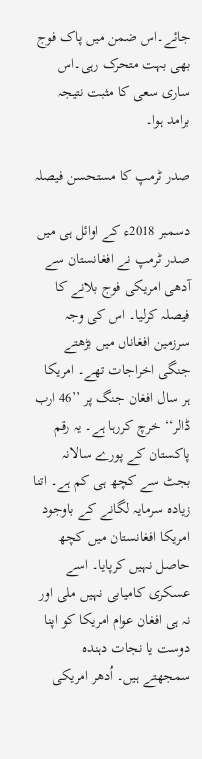جائے۔اس ضمن میں پاک فوج بھی بہت متحرک رہی۔اس ساری سعی کا مثبت نتیجہ برامد ہوا۔

صدر ٹرمپ کا مستحسن فیصلہ

دسمبر 2018ء کے اوائل ہی میں صدر ٹرمپ نے افغانستان سے آدھی امریکی فوج بلانے کا فیصلہ کرلیا۔ اس کی وجہ سرزمین افغاناں میں بڑھتے جنگی اخراجات تھے۔ امریکا ہر سال افغان جنگ پر ’’46 ارب ڈالر‘‘ خرچ کررہا ہے۔ یہ رقم پاکستان کے پورے سالانہ بجٹ سے کچھ ہی کم ہے۔ اتنا زیادہ سرمایہ لگانے کے باوجود امریکا افغانستان میں کچھ حاصل نہیں کرپایا۔ اسے عسکری کامیابی نہیں ملی اور نہ ہی افغان عوام امریکا کو اپنا دوست یا نجات دہندہ سمجھتے ہیں۔ اُدھر امریکی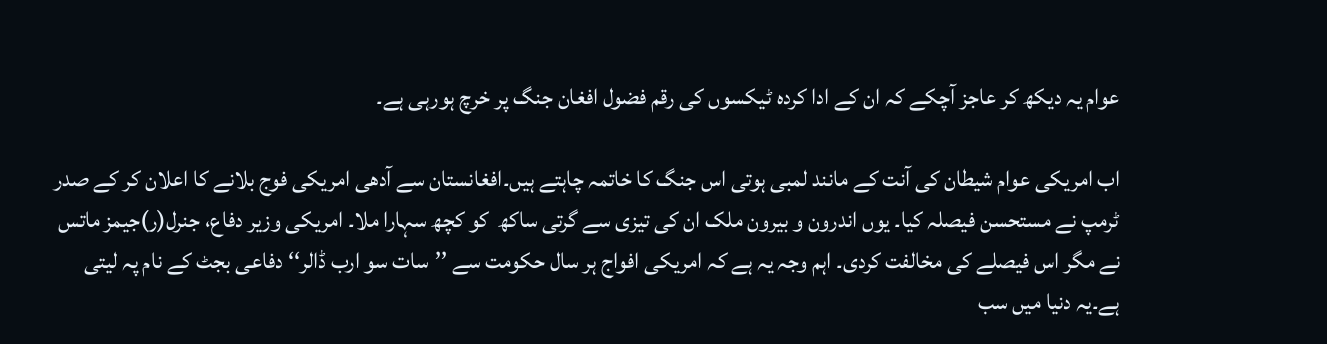عوام یہ دیکھ کر عاجز آچکے کہ ان کے ادا کردہ ٹیکسوں کی رقم فضول افغان جنگ پر خرچ ہورہی ہے۔

اب امریکی عوام شیطان کی آنت کے مانند لمبی ہوتی اس جنگ کا خاتمہ چاہتے ہیں۔افغانستان سے آدھی امریکی فوج بلانے کا اعلان کر کے صدر ٹرمپ نے مستحسن فیصلہ کیا۔ یوں اندرون و بیرون ملک ان کی تیزی سے گرتی ساکھ  کو کچھ سہارا ملا۔ امریکی وزیر دفاع، جنرل(ر)جیمز ماتس نے مگر اس فیصلے کی مخالفت کردی۔ اہم وجہ یہ ہے کہ امریکی افواج ہر سال حکومت سے ’’سات سو ارب ڈالر‘‘ دفاعی بجٹ کے نام پہ لیتی ہے۔یہ دنیا میں سب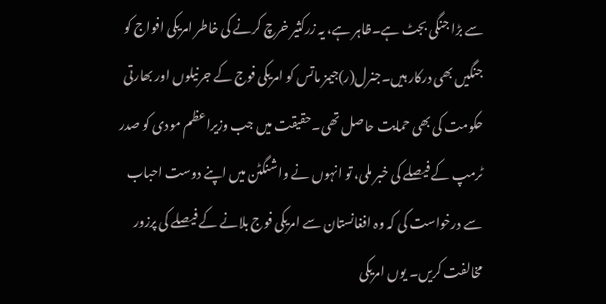سے بڑا جنگی بجٹ ہے۔ظاہر ہے، یہ زرکثیر خرچ کرنے کی خاطر امریکی افواج کو جنگیں بھی درکار ہیں۔جنرل(ر)جیمز ماتس کو امریکی فوج کے جرنیلوں اور بھارتی حکومت کی بھی حمایت حاصل تھی۔حقیقت میں جب وزیراعظم مودی کو صدر ٹرمپ کے فیصلے کی خبر ملی، تو انہوں نے واشنگٹن میں اپنے دوست احباب سے درخواست کی کہ وہ افغانستان سے امریکی فوج بلانے کے فیصلے کی پرزور مخالفت کریں۔ یوں امریکی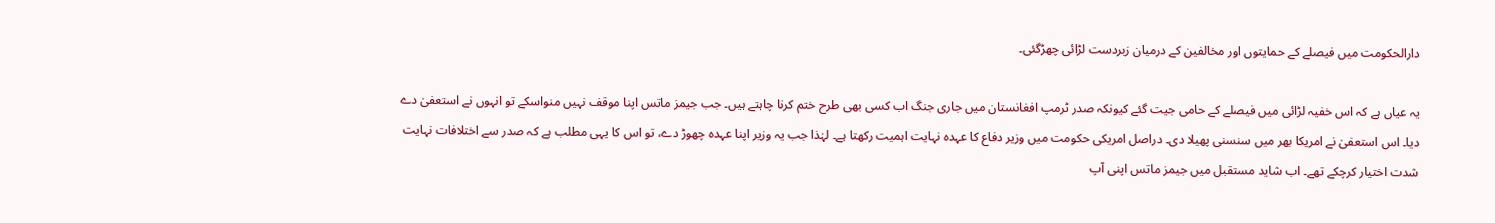دارالحکومت میں فیصلے کے حمایتوں اور مخالفین کے درمیان زبردست لڑائی چھڑگئی۔

یہ عیاں ہے کہ اس خفیہ لڑائی میں فیصلے کے حامی جیت گئے کیونکہ صدر ٹرمپ افغانستان میں جاری جنگ اب کسی بھی طرح ختم کرنا چاہتے ہیں۔ جب جیمز ماتس اپنا موقف نہیں منواسکے تو انہوں نے استعفیٰ دے دیا۔ اس استعفیٰ نے امریکا بھر میں سنسنی پھیلا دی۔ دراصل امریکی حکومت میں وزیر دفاع کا عہدہ نہایت اہمیت رکھتا ہے۔ لہٰذا جب یہ وزیر اپنا عہدہ چھوڑ دے، تو اس کا یہی مطلب ہے کہ صدر سے اختلافات نہایت شدت اختیار کرچکے تھے۔ اب شاید مستقبل میں جیمز ماتس اپنی آپ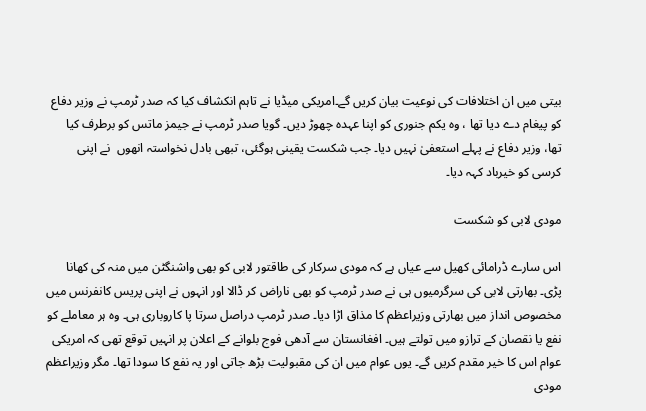بیتی میں ان اختلافات کی نوعیت بیان کریں گے۔امریکی میڈیا نے تاہم انکشاف کیا کہ صدر ٹرمپ نے وزیر دفاع کو پیغام دے دیا تھا ، وہ یکم جنوری کو اپنا عہدہ چھوڑ دیں۔ گویا صدر ٹرمپ نے جیمز ماتس کو برطرف کیا تھا، وزیر دفاع نے پہلے استعفیٰ نہیں دیا۔ جب شکست یقینی ہوگئی، تبھی بادل نخواستہ انھوں  نے اپنی کرسی کو خیرباد کہہ دیا۔

مودی لابی کو شکست

اس سارے ڈرامائی کھیل سے عیاں ہے کہ مودی سرکار کی طاقتور لابی کو بھی واشنگٹن میں منہ کی کھانا پڑی۔ بھارتی لابی کی سرگرمیوں ہی نے صدر ٹرمپ کو بھی ناراض کر ڈالا اور انہوں نے اپنی پریس کانفرنس میں مخصوص انداز میں بھارتی وزیراعظم کا مذاق اڑا دیا۔ صدر ٹرمپ دراصل سرتا پا کاروباری ہی۔ وہ ہر معاملے کو نفع یا نقصان کے ترازو میں تولتے ہیں۔ افغانستان سے آدھی فوج بلوانے کے اعلان پر انہیں توقع تھی کہ امریکی عوام اس کا خیر مقدم کریں گے۔ یوں عوام میں ان کی مقبولیت بڑھ جاتی اور یہ نفع کا سودا تھا۔ مگر وزیراعظم مودی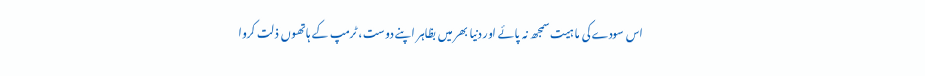اس سودے کی ماہیت سمجھ نہ پائے اور دنیا بھر میں بظاہر اپنے دوست، ٹرمپ کے ہاتھوں ذلت کروا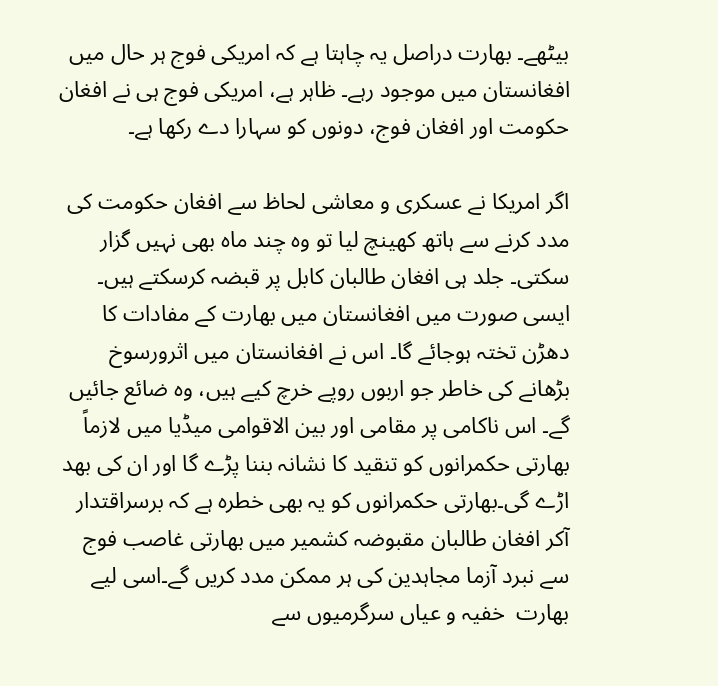بیٹھے۔ بھارت دراصل یہ چاہتا ہے کہ امریکی فوج ہر حال میں افغانستان میں موجود رہے۔ ظاہر ہے، امریکی فوج ہی نے افغان حکومت اور افغان فوج، دونوں کو سہارا دے رکھا ہے۔

اگر امریکا نے عسکری و معاشی لحاظ سے افغان حکومت کی مدد کرنے سے ہاتھ کھینچ لیا تو وہ چند ماہ بھی نہیں گزار سکتی۔ جلد ہی افغان طالبان کابل پر قبضہ کرسکتے ہیں۔ ایسی صورت میں افغانستان میں بھارت کے مفادات کا دھڑن تختہ ہوجائے گا۔ اس نے افغانستان میں اثرورسوخ بڑھانے کی خاطر جو اربوں روپے خرچ کیے ہیں، وہ ضائع جائیں گے۔ اس ناکامی پر مقامی اور بین الاقوامی میڈیا میں لازماً بھارتی حکمرانوں کو تنقید کا نشانہ بننا پڑے گا اور ان کی بھد اڑے گی۔بھارتی حکمرانوں کو یہ بھی خطرہ ہے کہ برسراقتدار آکر افغان طالبان مقبوضہ کشمیر میں بھارتی غاصب فوج سے نبرد آزما مجاہدین کی ہر ممکن مدد کریں گے۔اسی لیے بھارت  خفیہ و عیاں سرگرمیوں سے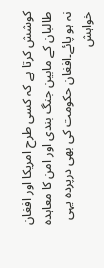کوشش کرتا ہے کہ کسی طرح امریکا اور افغان طالبان کے مابین جنگ بندی اور امن کا معاہدہ نہ ہو پائے۔افغان حکومت کی بھی درپردہ یہی خواہش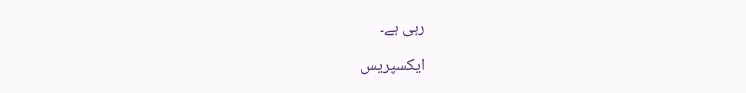رہی ہے۔

ایکسپریس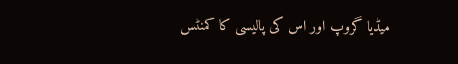میڈیا گروپ اور اس کی پالیسی کا کمنٹس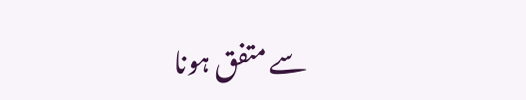سے متفق ہونا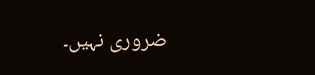ضروری نہیں۔